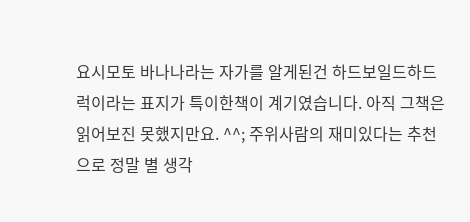요시모토 바나나라는 자가를 알게된건 하드보일드하드럭이라는 표지가 특이한책이 계기였습니다. 아직 그책은 읽어보진 못했지만요. ^^; 주위사람의 재미있다는 추천으로 정말 별 생각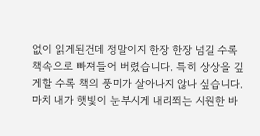없이 읽게된건데 정말이지 한장 한장 넘길 수록 책속으로 빠져들어 버렸습니다. 특히 상상을 깊게할 수록 책의 풍미가 살아나지 않나 싶습니다. 마치 내가 햇빛이 눈부시게 내리쬐는 시원한 바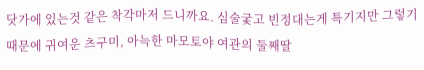닷가에 있는것 같은 착각마저 드니까요. 심술궃고 빈정대는게 특기지만 그렇기 때문에 귀여운 츠구미, 아늑한 마모토야 여관의 둘째딸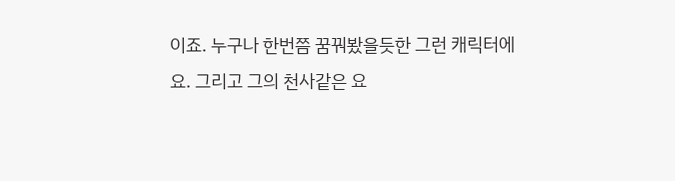이죠. 누구나 한번쯤 꿈꿔봤을듯한 그런 캐릭터에요. 그리고 그의 천사같은 요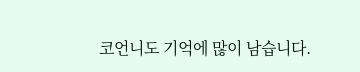코언니도 기억에 많이 남습니다.